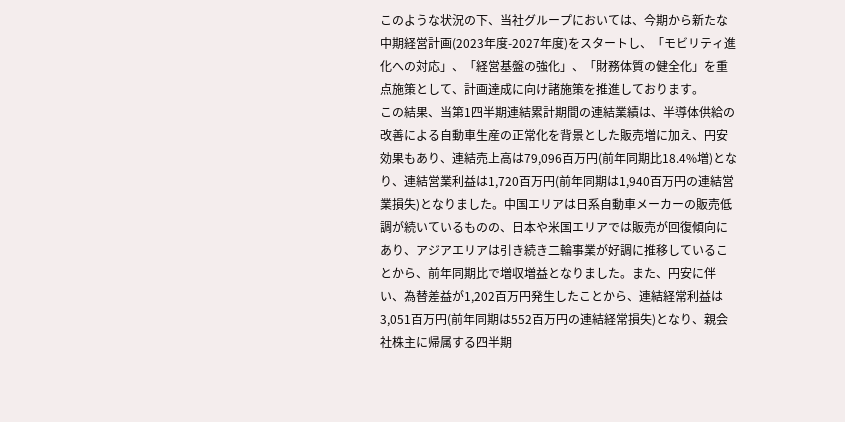このような状況の下、当社グループにおいては、今期から新たな中期経営計画(2023年度-2027年度)をスタートし、「モビリティ進化への対応」、「経営基盤の強化」、「財務体質の健全化」を重点施策として、計画達成に向け諸施策を推進しております。
この結果、当第1四半期連結累計期間の連結業績は、半導体供給の改善による自動車生産の正常化を背景とした販売増に加え、円安効果もあり、連結売上高は79,096百万円(前年同期比18.4%増)となり、連結営業利益は1,720百万円(前年同期は1,940百万円の連結営業損失)となりました。中国エリアは日系自動車メーカーの販売低調が続いているものの、日本や米国エリアでは販売が回復傾向にあり、アジアエリアは引き続き二輪事業が好調に推移していることから、前年同期比で増収増益となりました。また、円安に伴い、為替差益が1,202百万円発生したことから、連結経常利益は3,051百万円(前年同期は552百万円の連結経常損失)となり、親会社株主に帰属する四半期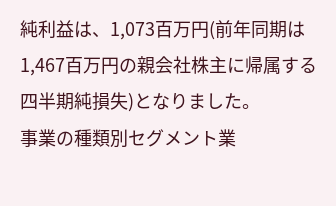純利益は、1,073百万円(前年同期は1,467百万円の親会社株主に帰属する四半期純損失)となりました。
事業の種類別セグメント業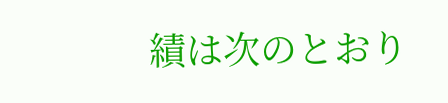績は次のとおり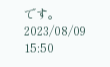です。
2023/08/09 15:50